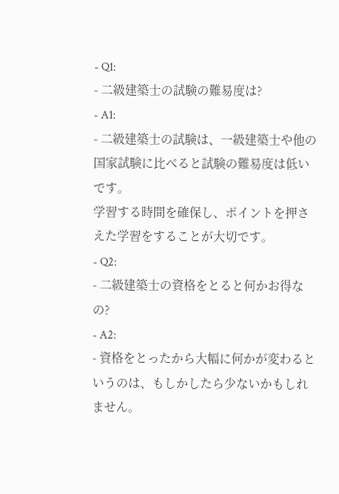- Q1:
- 二級建築士の試験の難易度は?
- A1:
- 二級建築士の試験は、一級建築士や他の国家試験に比べると試験の難易度は低いです。
学習する時間を確保し、ポイントを押さえた学習をすることが大切です。
- Q2:
- 二級建築士の資格をとると何かお得なの?
- A2:
- 資格をとったから大幅に何かが変わるというのは、もしかしたら少ないかもしれません。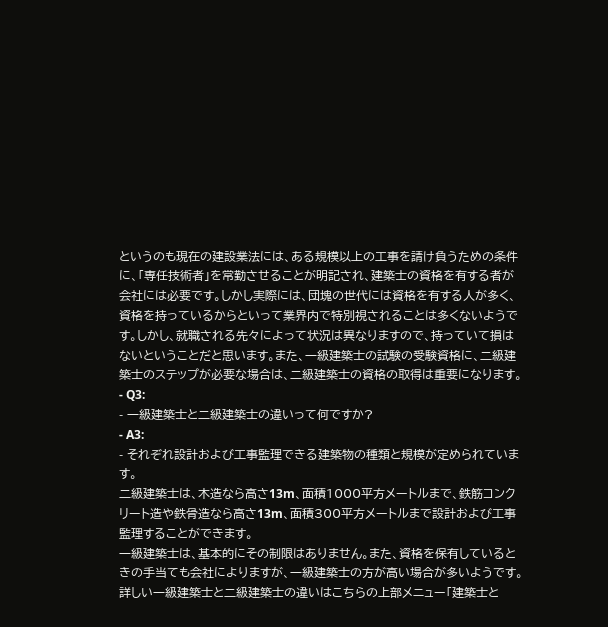というのも現在の建設業法には、ある規模以上の工事を請け負うための条件に、「専任技術者」を常勤させることが明記され、建築士の資格を有する者が会社には必要です。しかし実際には、団塊の世代には資格を有する人が多く、資格を持っているからといって業界内で特別視されることは多くないようです。しかし、就職される先々によって状況は異なりますので、持っていて損はないということだと思います。また、一級建築士の試験の受験資格に、二級建築士のステップが必要な場合は、二級建築士の資格の取得は重要になります。
- Q3:
- 一級建築士と二級建築士の違いって何ですか?
- A3:
- それぞれ設計および工事監理できる建築物の種類と規模が定められています。
二級建築士は、木造なら高さ13m、面積1000平方メートルまで、鉄筋コンクリート造や鉄骨造なら高さ13m、面積300平方メートルまで設計および工事監理することができます。
一級建築士は、基本的にその制限はありません。また、資格を保有しているときの手当ても会社によりますが、一級建築士の方が高い場合が多いようです。
詳しい一級建築士と二級建築士の違いはこちらの上部メニュー「建築士と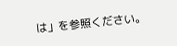は」を参照ください。